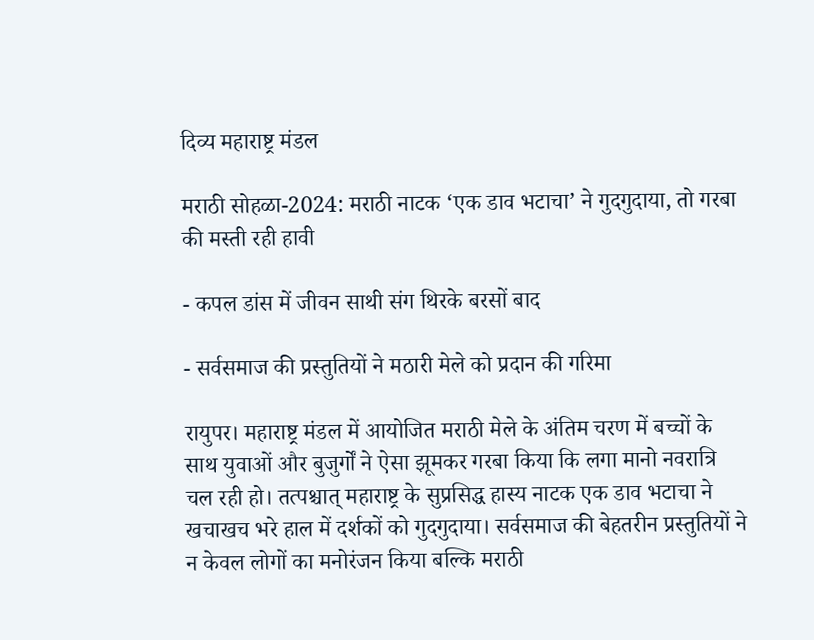दिव्य महाराष्ट्र मंडल

मराठी सोहळा-2024: मराठी नाटक ‘एक डाव भटाचा’ ने गुदगुदाया, तो गरबा की मस्ती रही हावी

- कपल डांस में जीवन साथी संग थिरके बरसों बाद

- सर्वसमाज की प्रस्तुतियों ने मठारी मेले को प्रदान की गरिमा

रायुपर। महाराष्ट्र मंडल में आयोजित मराठी मेले के अंतिम चरण में बच्चों के साथ युवाओं और बुजुर्गों ने ऐसा झूमकर गरबा किया कि लगा मानो नवरात्रि चल रही हो। तत्पश्चात् महाराष्ट्र के सुप्रसिद्ध हास्य नाटक एक डाव भटाचा ने खचाखच भरे हाल में दर्शकों को गुदगुदाया। सर्वसमाज की बेहतरीन प्रस्तुतियों ने न केवल लोगों का मनोरंजन किया बल्कि मराठी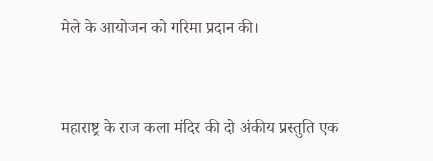मेले के आयोजन को गरिमा प्रदान की।



महाराष्ट्र के राज कला मंदिर की दो अंकीय प्रस्तुति एक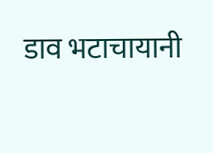डाव भटाचायानी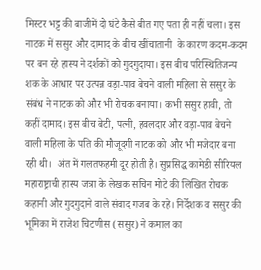मिस्टर भट्ट की बाजीमें दो घंटे कैसे बीत गए पता ही नहीं चला। इस नाटक में ससुर और दामाद के बीच खींचातानी  के कारण कदम-कदम पर बन रहे हास्य ने दर्शकों को गुदगुदाया। इस बीच परिस्थितिजन्य शक के आधार पर उत्पन्न वड़ा-पाव बेचने वाली महिला से ससुर के संबंध ने नाटक को और भी रोचक बनाया। कभी ससुर हावी, तो कहीं दामाद। इस बीच बेटी, पत्नी, हवलदार और वड़ा-पाव बेचने वाली महिला के पति की मौजूदगी नाटक को और भी मजेदार बना रही थी।  अंत में गलतफहमी दूर होती है। सुप्रसिद्ध कामेडी सीरियल महाराष्ट्राची हास्य जत्रा के लेखक सचिन मोटे की लिखित रोचक कहानी और गुदगुदाने वाले संवाद गजब के रहे। निर्देशक व ससुर की भूमिका में राजेश चिटणीस (ससुर) ने कमाल का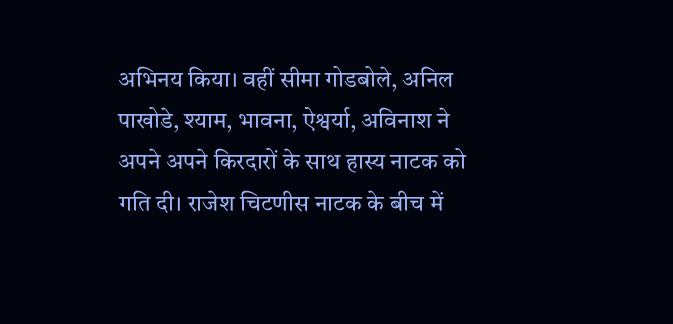अभिनय किया। वहीं सीमा गोडबोले, अनिल पाखोडे, श्याम, भावना, ऐश्वर्या, अविनाश ने अपने अपने किरदारों के साथ हास्य नाटक को गति दी। राजेश चिटणीस नाटक के बीच में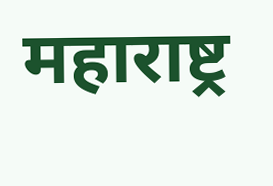महाराष्ट्र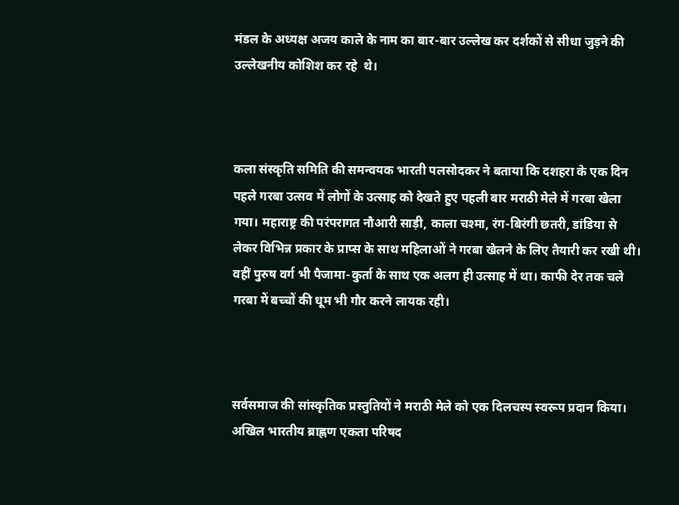मंडल के अध्यक्ष अजय काले के नाम का बार-बार उल्लेख कर दर्शकों से सीधा जुड़ने की उल्लेखनीय कोशिश कर रहे  थे।



कला संस्कृति समिति की समन्वयक भारती पलसोदकर ने बताया कि दशहरा के एक दिन पहले गरबा उत्सव में लोगों के उत्साह को देखते हुए पहली बार मराठी मेले में गरबा खेला गया। महाराष्ट्र की परंपरागत नौआरी साड़ी, काला चश्मा, रंग-बिरंगी छतरी, डांडिया से लेकर विभिन्न प्रकार के प्राप्स के साथ महिलाओं ने गरबा खेलने के लिए तैयारी कर रखी थी। वहीं पुरुष वर्ग भी पैजामा-कुर्ता के साथ एक अलग ही उत्साह में था। काफी देर तक चले गरबा में बच्चों की धूम भी गौर करने लायक रही।



सर्वसमाज की सांस्कृतिक प्रस्तुतियों ने मराठी मेले को एक दिलचस्प स्वरूप प्रदान किया। अखिल भारतीय ब्राह्णण एकता परिषद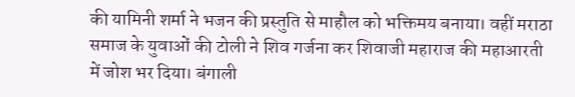की यामिनी शर्मा ने भजन की प्रस्तुति से माहौल को भक्तिमय बनाया। वहीं मराठा समाज के युवाओं की टोली ने शिव गर्जना कर शिवाजी महाराज की महाआरती में जोश भर दिया। बंगाली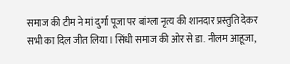समाज की टीम ने मां दुर्गा पूजा पर बांग्ला नृत्य की शानदार प्रस्तुति देकर सभी का दिल जीत लिया। सिंधी समाज की ओर से डा. नीलम आहूजा,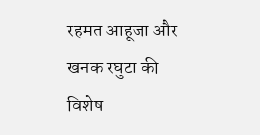रहमत आहूजा और खनक रघुटा की विशेष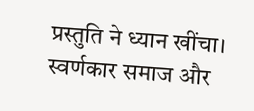प्रस्तुति ने ध्यान खींचा। स्वर्णकार समाज और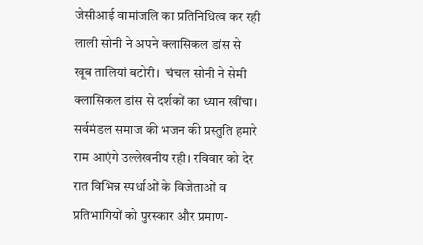जेसीआई वामांजलि का प्रतिनिधित्व कर रही लाली सोनी ने अपने क्लासिकल डांस से खूब तालियां बटोरी।  चंचल सोनी ने सेमी क्लासिकल डांस से दर्शकों का ध्यान खींचा। सर्वमंडल समाज की भजन की प्रस्तुति हमारे राम आएंगे उल्लेखनीय रही। रविवार को देर रात विभिन्न स्पर्धाओं के विजेताओं व प्रतिभागियों को पुरस्कार और प्रमाण-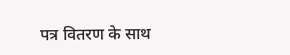पत्र वितरण के साथ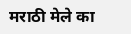मराठी मेले का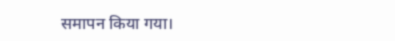समापन किया गया।